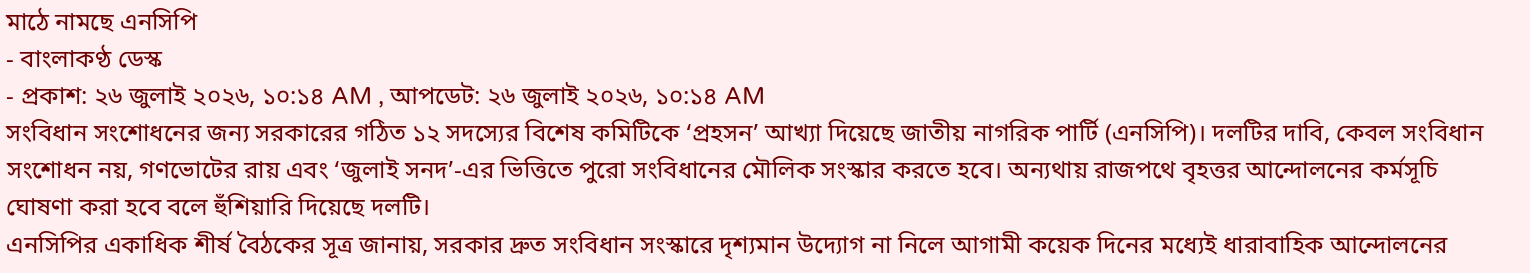মাঠে নামছে এনসিপি
- বাংলাকণ্ঠ ডেস্ক
- প্রকাশ: ২৬ জুলাই ২০২৬, ১০:১৪ AM , আপডেট: ২৬ জুলাই ২০২৬, ১০:১৪ AM
সংবিধান সংশোধনের জন্য সরকারের গঠিত ১২ সদস্যের বিশেষ কমিটিকে ‘প্রহসন’ আখ্যা দিয়েছে জাতীয় নাগরিক পার্টি (এনসিপি)। দলটির দাবি, কেবল সংবিধান সংশোধন নয়, গণভোটের রায় এবং ‘জুলাই সনদ’-এর ভিত্তিতে পুরো সংবিধানের মৌলিক সংস্কার করতে হবে। অন্যথায় রাজপথে বৃহত্তর আন্দোলনের কর্মসূচি ঘোষণা করা হবে বলে হুঁশিয়ারি দিয়েছে দলটি।
এনসিপির একাধিক শীর্ষ বৈঠকের সূত্র জানায়, সরকার দ্রুত সংবিধান সংস্কারে দৃশ্যমান উদ্যোগ না নিলে আগামী কয়েক দিনের মধ্যেই ধারাবাহিক আন্দোলনের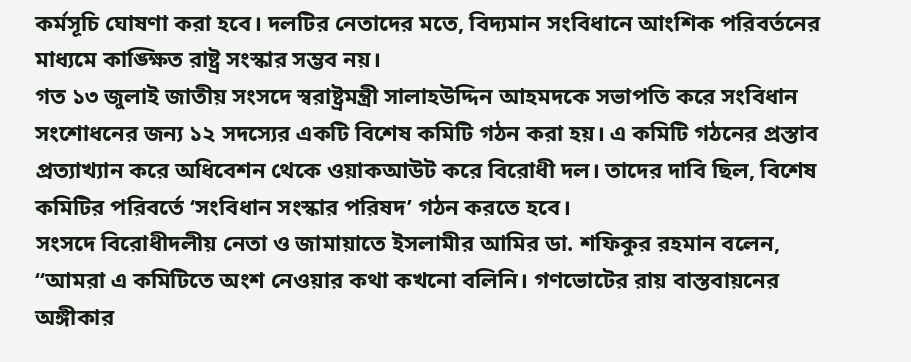কর্মসূচি ঘোষণা করা হবে। দলটির নেতাদের মতে, বিদ্যমান সংবিধানে আংশিক পরিবর্তনের মাধ্যমে কাঙ্ক্ষিত রাষ্ট্র সংস্কার সম্ভব নয়।
গত ১৩ জুলাই জাতীয় সংসদে স্বরাষ্ট্রমন্ত্রী সালাহউদ্দিন আহমদকে সভাপতি করে সংবিধান সংশোধনের জন্য ১২ সদস্যের একটি বিশেষ কমিটি গঠন করা হয়। এ কমিটি গঠনের প্রস্তাব প্রত্যাখ্যান করে অধিবেশন থেকে ওয়াকআউট করে বিরোধী দল। তাদের দাবি ছিল, বিশেষ কমিটির পরিবর্তে ‘সংবিধান সংস্কার পরিষদ’ গঠন করতে হবে।
সংসদে বিরোধীদলীয় নেতা ও জামায়াতে ইসলামীর আমির ডা. শফিকুর রহমান বলেন, “আমরা এ কমিটিতে অংশ নেওয়ার কথা কখনো বলিনি। গণভোটের রায় বাস্তবায়নের অঙ্গীকার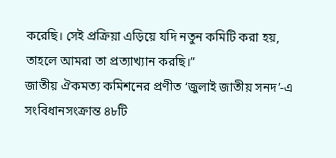করেছি। সেই প্রক্রিয়া এড়িয়ে যদি নতুন কমিটি করা হয়, তাহলে আমরা তা প্রত্যাখ্যান করছি।”
জাতীয় ঐকমত্য কমিশনের প্রণীত ‘জুলাই জাতীয় সনদ’-এ সংবিধানসংক্রান্ত ৪৮টি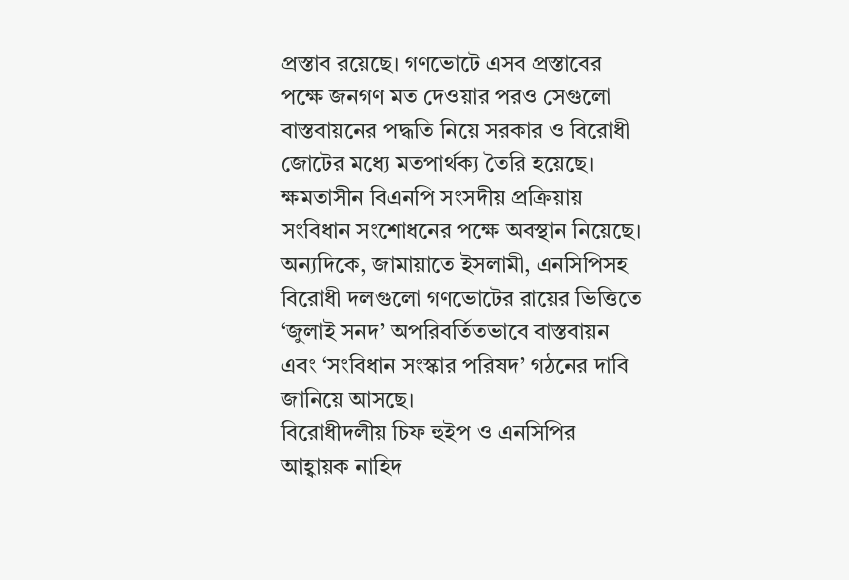প্রস্তাব রয়েছে। গণভোটে এসব প্রস্তাবের পক্ষে জনগণ মত দেওয়ার পরও সেগুলো বাস্তবায়নের পদ্ধতি নিয়ে সরকার ও বিরোধী জোটের মধ্যে মতপার্থক্য তৈরি হয়েছে।
ক্ষমতাসীন বিএনপি সংসদীয় প্রক্রিয়ায় সংবিধান সংশোধনের পক্ষে অবস্থান নিয়েছে। অন্যদিকে, জামায়াতে ইসলামী, এনসিপিসহ বিরোধী দলগুলো গণভোটের রায়ের ভিত্তিতে ‘জুলাই সনদ’ অপরিবর্তিতভাবে বাস্তবায়ন এবং ‘সংবিধান সংস্কার পরিষদ’ গঠনের দাবি জানিয়ে আসছে।
বিরোধীদলীয় চিফ হুইপ ও এনসিপির আহ্বায়ক নাহিদ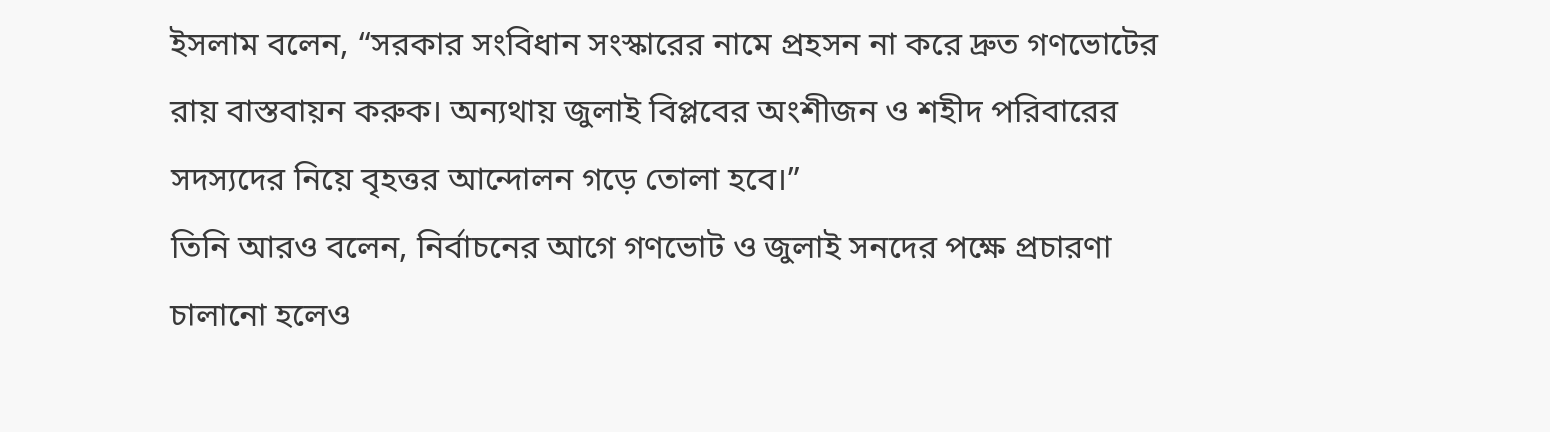ইসলাম বলেন, “সরকার সংবিধান সংস্কারের নামে প্রহসন না করে দ্রুত গণভোটের রায় বাস্তবায়ন করুক। অন্যথায় জুলাই বিপ্লবের অংশীজন ও শহীদ পরিবারের সদস্যদের নিয়ে বৃহত্তর আন্দোলন গড়ে তোলা হবে।”
তিনি আরও বলেন, নির্বাচনের আগে গণভোট ও জুলাই সনদের পক্ষে প্রচারণা চালানো হলেও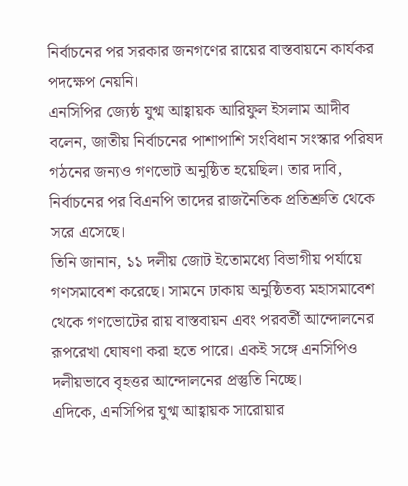নির্বাচনের পর সরকার জনগণের রায়ের বাস্তবায়নে কার্যকর পদক্ষেপ নেয়নি।
এনসিপির জ্যেষ্ঠ যুগ্ম আহ্বায়ক আরিফুল ইসলাম আদীব বলেন, জাতীয় নির্বাচনের পাশাপাশি সংবিধান সংস্কার পরিষদ গঠনের জন্যও গণভোট অনুষ্ঠিত হয়েছিল। তার দাবি, নির্বাচনের পর বিএনপি তাদের রাজনৈতিক প্রতিশ্রুতি থেকে সরে এসেছে।
তিনি জানান, ১১ দলীয় জোট ইতোমধ্যে বিভাগীয় পর্যায়ে গণসমাবেশ করেছে। সামনে ঢাকায় অনুষ্ঠিতব্য মহাসমাবেশ থেকে গণভোটের রায় বাস্তবায়ন এবং পরবর্তী আন্দোলনের রূপরেখা ঘোষণা করা হতে পারে। একই সঙ্গে এনসিপিও দলীয়ভাবে বৃহত্তর আন্দোলনের প্রস্তুতি নিচ্ছে।
এদিকে, এনসিপির যুগ্ম আহ্বায়ক সারোয়ার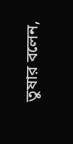তুষার বলেন,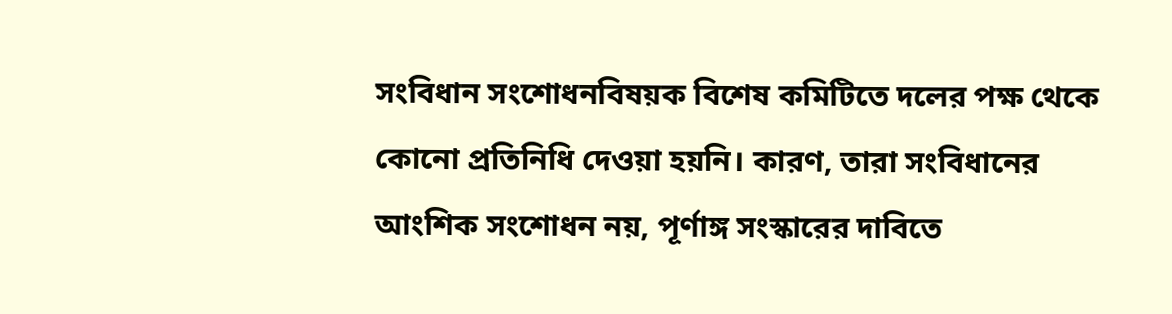সংবিধান সংশোধনবিষয়ক বিশেষ কমিটিতে দলের পক্ষ থেকে কোনো প্রতিনিধি দেওয়া হয়নি। কারণ, তারা সংবিধানের আংশিক সংশোধন নয়, পূর্ণাঙ্গ সংস্কারের দাবিতে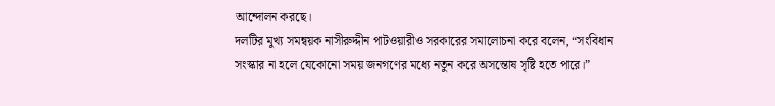আন্দোলন করছে।
দলটির মুখ্য সমন্বয়ক নাসীরুদ্দীন পাটওয়ারীও সরকারের সমালোচনা করে বলেন, “সংবিধান সংস্কার না হলে যেকোনো সময় জনগণের মধ্যে নতুন করে অসন্তোষ সৃষ্টি হতে পারে।”